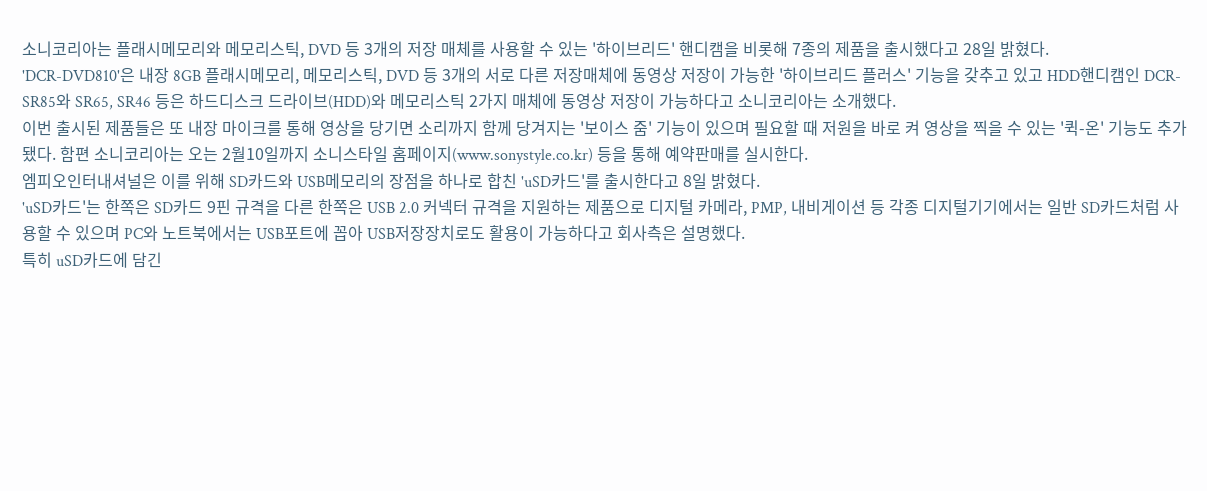소니코리아는 플래시메모리와 메모리스틱, DVD 등 3개의 저장 매체를 사용할 수 있는 '하이브리드' 핸디캠을 비롯해 7종의 제품을 출시했다고 28일 밝혔다.
'DCR-DVD810'은 내장 8GB 플래시메모리, 메모리스틱, DVD 등 3개의 서로 다른 저장매체에 동영상 저장이 가능한 '하이브리드 플러스' 기능을 갖추고 있고 HDD핸디캠인 DCR-SR85와 SR65, SR46 등은 하드디스크 드라이브(HDD)와 메모리스틱 2가지 매체에 동영상 저장이 가능하다고 소니코리아는 소개했다.
이번 출시된 제품들은 또 내장 마이크를 통해 영상을 당기면 소리까지 함께 당겨지는 '보이스 줌' 기능이 있으며 필요할 때 저원을 바로 켜 영상을 찍을 수 있는 '퀵-온' 기능도 추가됐다. 함편 소니코리아는 오는 2월10일까지 소니스타일 홈페이지(www.sonystyle.co.kr) 등을 통해 예약판매를 실시한다.
엠피오인터내셔널은 이를 위해 SD카드와 USB메모리의 장점을 하나로 합친 'uSD카드'를 출시한다고 8일 밝혔다.
'uSD카드'는 한쪽은 SD카드 9핀 규격을 다른 한쪽은 USB 2.0 커넥터 규격을 지원하는 제품으로 디지털 카메라, PMP, 내비게이션 등 각종 디지털기기에서는 일반 SD카드처럼 사용할 수 있으며 PC와 노트북에서는 USB포트에 꼽아 USB저장장치로도 활용이 가능하다고 회사측은 설명했다.
특히 uSD카드에 담긴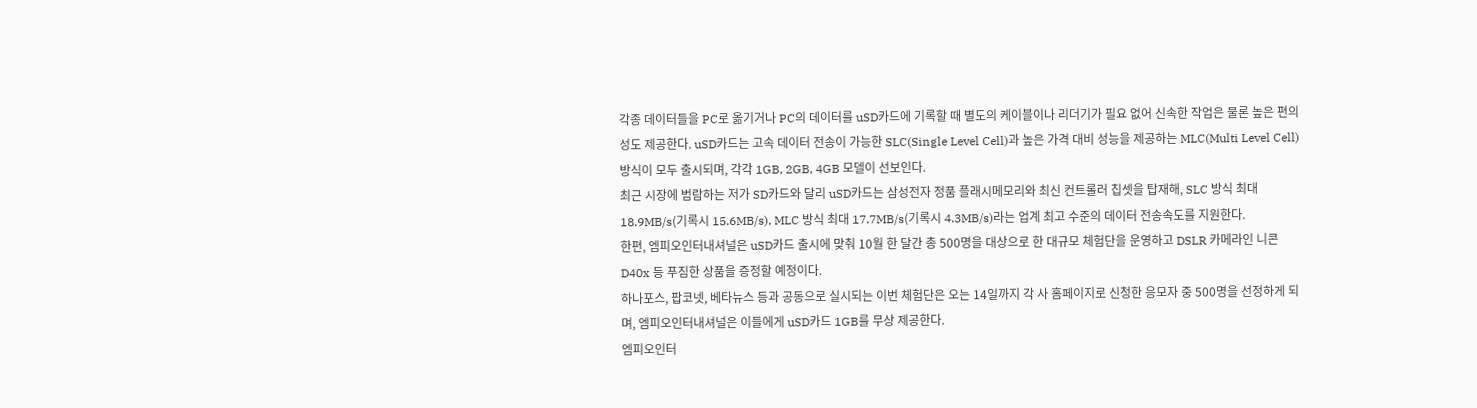각종 데이터들을 PC로 옮기거나 PC의 데이터를 uSD카드에 기록할 때 별도의 케이블이나 리더기가 필요 없어 신속한 작업은 물론 높은 편의성도 제공한다. uSD카드는 고속 데이터 전송이 가능한 SLC(Single Level Cell)과 높은 가격 대비 성능을 제공하는 MLC(Multi Level Cell) 방식이 모두 출시되며, 각각 1GB, 2GB, 4GB 모델이 선보인다.
최근 시장에 범람하는 저가 SD카드와 달리 uSD카드는 삼성전자 정품 플래시메모리와 최신 컨트롤러 칩셋을 탑재해, SLC 방식 최대 18.9MB/s(기록시 15.6MB/s), MLC 방식 최대 17.7MB/s(기록시 4.3MB/s)라는 업계 최고 수준의 데이터 전송속도를 지원한다.
한편, 엠피오인터내셔널은 uSD카드 출시에 맞춰 10월 한 달간 총 500명을 대상으로 한 대규모 체험단을 운영하고 DSLR 카메라인 니콘 D40x 등 푸짐한 상품을 증정할 예정이다.
하나포스, 팝코넷, 베타뉴스 등과 공동으로 실시되는 이번 체험단은 오는 14일까지 각 사 홈페이지로 신청한 응모자 중 500명을 선정하게 되며, 엠피오인터내셔널은 이들에게 uSD카드 1GB를 무상 제공한다.
엠피오인터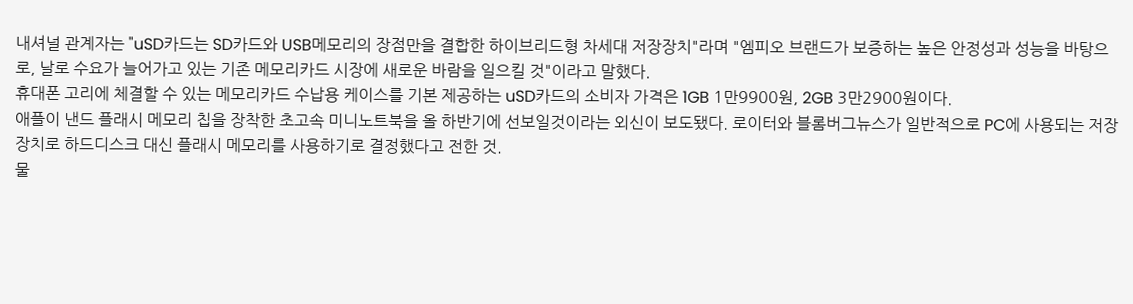내셔널 관계자는 "uSD카드는 SD카드와 USB메모리의 장점만을 결합한 하이브리드형 차세대 저장장치"라며 "엠피오 브랜드가 보증하는 높은 안정성과 성능을 바탕으로, 날로 수요가 늘어가고 있는 기존 메모리카드 시장에 새로운 바람을 일으킬 것"이라고 말했다.
휴대폰 고리에 체결할 수 있는 메모리카드 수납용 케이스를 기본 제공하는 uSD카드의 소비자 가격은 1GB 1만9900원, 2GB 3만2900원이다.
애플이 낸드 플래시 메모리 칩을 장착한 초고속 미니노트북을 올 하반기에 선보일것이라는 외신이 보도됐다. 로이터와 블롬버그뉴스가 일반적으로 PC에 사용되는 저장장치로 하드디스크 대신 플래시 메모리를 사용하기로 결정했다고 전한 것.
물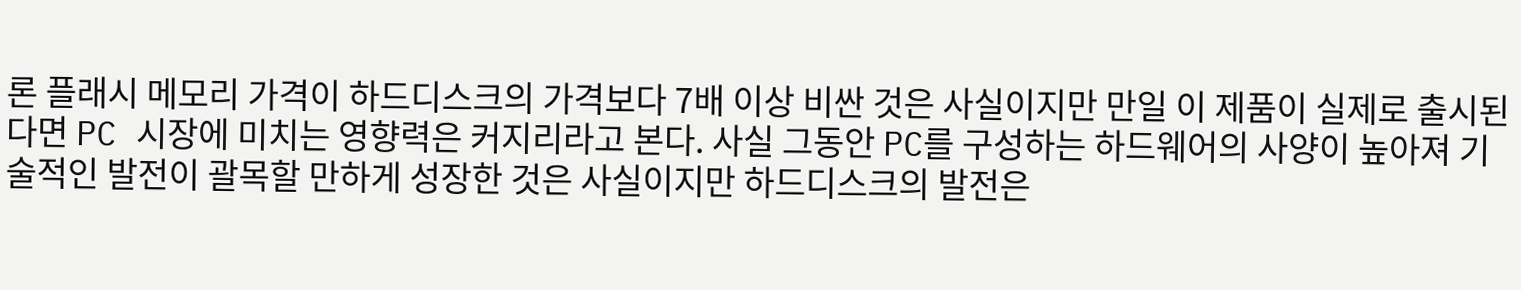론 플래시 메모리 가격이 하드디스크의 가격보다 7배 이상 비싼 것은 사실이지만 만일 이 제품이 실제로 출시된다면 PC 시장에 미치는 영향력은 커지리라고 본다. 사실 그동안 PC를 구성하는 하드웨어의 사양이 높아져 기술적인 발전이 괄목할 만하게 성장한 것은 사실이지만 하드디스크의 발전은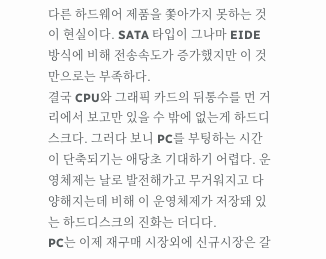다른 하드웨어 제품을 쫓아가지 못하는 것이 현실이다. SATA 타입이 그나마 EIDE방식에 비해 전송속도가 증가했지만 이 것만으로는 부족하다.
결국 CPU와 그래픽 카드의 뒤통수를 먼 거리에서 보고만 있을 수 밖에 없는게 하드디스크다. 그러다 보니 PC를 부팅하는 시간이 단축되기는 애당초 기대하기 어렵다. 운영체제는 날로 발전해가고 무거워지고 다양해지는데 비해 이 운영체제가 저장돼 있는 하드디스크의 진화는 더디다.
PC는 이제 재구매 시장외에 신규시장은 갈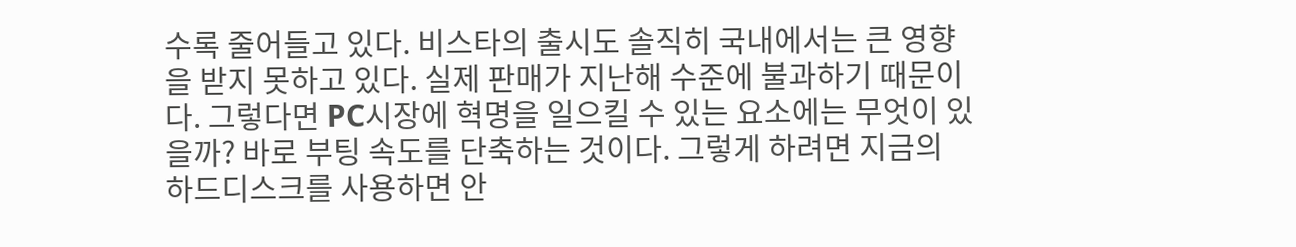수록 줄어들고 있다. 비스타의 출시도 솔직히 국내에서는 큰 영향을 받지 못하고 있다. 실제 판매가 지난해 수준에 불과하기 때문이다. 그렇다면 PC시장에 혁명을 일으킬 수 있는 요소에는 무엇이 있을까? 바로 부팅 속도를 단축하는 것이다. 그렇게 하려면 지금의 하드디스크를 사용하면 안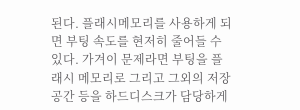된다. 플래시메모리를 사용하게 되면 부팅 속도를 현저히 줄어들 수 있다. 가겨이 문제라면 부팅을 플래시 메모리로 그리고 그외의 저장 공간 등을 하드디스크가 담당하게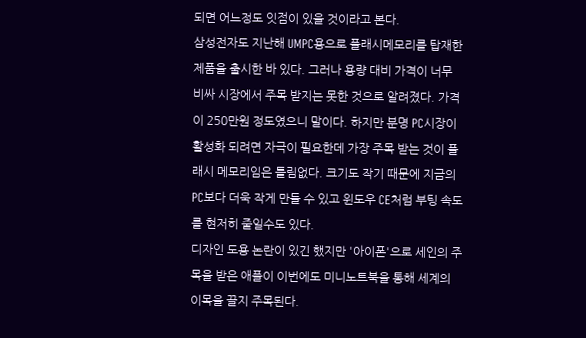되면 어느정도 잇점이 있을 것이라고 본다.
삼성전자도 지난해 UMPC용으로 플래시메모리를 탑재한 제품을 출시한 바 있다. 그러나 용량 대비 가격이 너무 비싸 시장에서 주목 받지는 못한 것으로 알려졌다. 가격이 250만원 정도였으니 말이다. 하지만 분명 PC시장이 활성화 되려면 자극이 필요한데 가장 주목 받는 것이 플래시 메모리임은 틀림없다. 크기도 작기 때문에 지금의 PC보다 더욱 작게 만들 수 있고 윈도우 CE처럼 부팅 속도를 현저히 줄일수도 있다.
디자인 도용 논란이 있긴 했지만 '아이폰'으로 세인의 주목을 받은 애플이 이번에도 미니노트북을 통해 세계의 이목을 끌지 주목된다.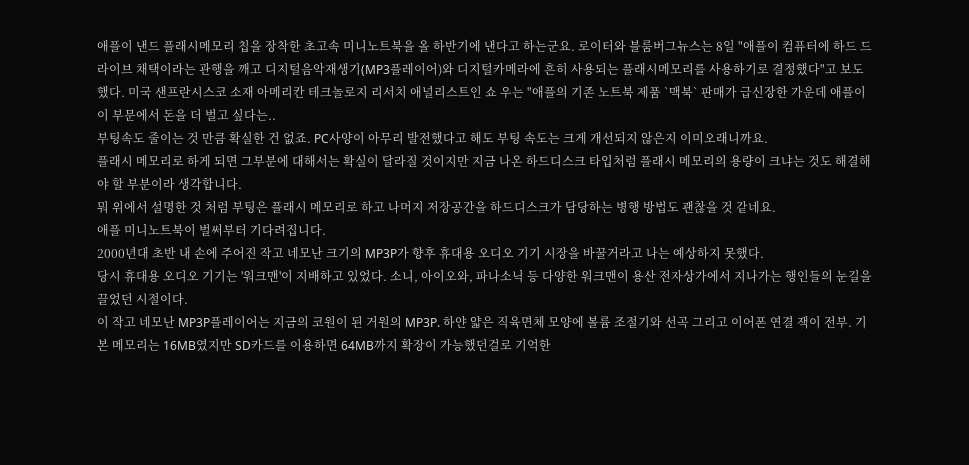애플이 낸드 플래시메모리 칩을 장착한 초고속 미니노트북을 올 하반기에 낸다고 하는군요. 로이터와 블룸버그뉴스는 8일 "애플이 컴퓨터에 하드 드라이브 채택이라는 관행을 깨고 디지털음악재생기(MP3플레이어)와 디지털카메라에 흔히 사용되는 플래시메모리를 사용하기로 결정했다"고 보도했다. 미국 샌프란시스코 소재 아메리칸 테크놀로지 리서치 애널리스트인 쇼 우는 "애플의 기존 노트북 제품 `맥북` 판매가 급신장한 가운데 애플이 이 부문에서 돈을 더 벌고 싶다는..
부팅속도 줄이는 것 만큼 확실한 건 없죠. PC사양이 아무리 발전했다고 해도 부팅 속도는 크게 개선되지 않은지 이미오래니까요.
플래시 메모리로 하게 되면 그부분에 대해서는 확실이 달라질 것이지만 지금 나온 하드디스크 타입처럼 플래시 메모리의 용량이 크냐는 것도 해결해야 할 부분이라 생각합니다.
뭐 위에서 설명한 것 처럼 부팅은 플래시 메모리로 하고 나머지 저장공간을 하드디스크가 담당하는 병행 방법도 괜찮을 것 같네요.
애플 미니노트북이 벌써부터 기다려집니다.
2000년대 초반 내 손에 주어진 작고 네모난 크기의 MP3P가 향후 휴대용 오디오 기기 시장을 바꿀거라고 나는 예상하지 못했다.
당시 휴대용 오디오 기기는 '워크맨'이 지배하고 있었다. 소니, 아이오와, 파나소닉 등 다양한 워크맨이 용산 전자상가에서 지나가는 행인들의 눈길을 끌었던 시절이다.
이 작고 네모난 MP3P플레이어는 지금의 코원이 된 거원의 MP3P. 하얀 얇은 직육면체 모양에 볼륨 조절기와 선곡 그리고 이어폰 연결 잭이 전부. 기본 메모리는 16MB였지만 SD카드를 이용하면 64MB까지 확장이 가능했던걸로 기억한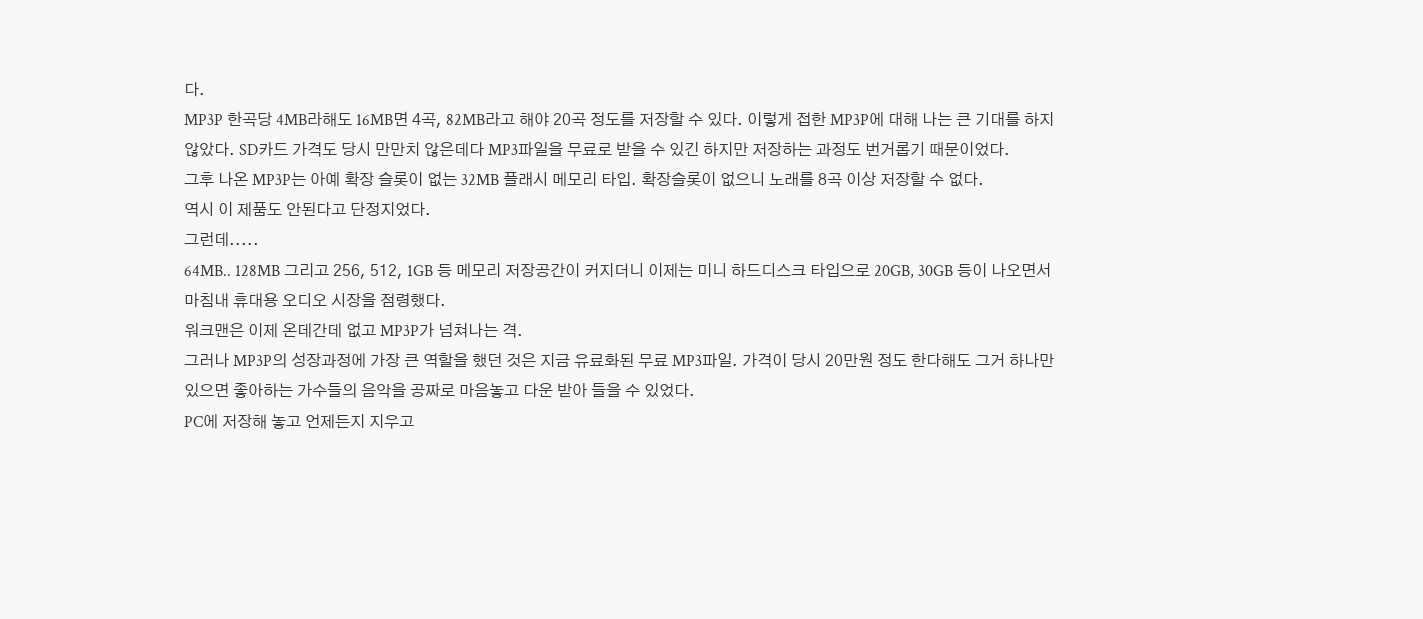다.
MP3P 한곡당 4MB라해도 16MB면 4곡, 82MB라고 해야 20곡 정도를 저장할 수 있다. 이렇게 접한 MP3P에 대해 나는 큰 기대를 하지 않았다. SD카드 가격도 당시 만만치 않은데다 MP3파일을 무료로 받을 수 있긴 하지만 저장하는 과정도 번거롭기 때문이었다.
그후 나온 MP3P는 아예 확장 슬롯이 없는 32MB 플래시 메모리 타입. 확장슬롯이 없으니 노래를 8곡 이상 저장할 수 없다.
역시 이 제품도 안된다고 단정지었다.
그런데.....
64MB.. 128MB 그리고 256, 512, 1GB 등 메모리 저장공간이 커지더니 이제는 미니 하드디스크 타입으로 20GB, 30GB 등이 나오면서 마침내 휴대용 오디오 시장을 점령했다.
워크맨은 이제 온데간데 없고 MP3P가 넘쳐나는 격.
그러나 MP3P의 성장과정에 가장 큰 역할을 했던 것은 지금 유료화된 무료 MP3파일. 가격이 당시 20만원 정도 한다해도 그거 하나만 있으면 좋아하는 가수들의 음악을 공짜로 마음놓고 다운 받아 들을 수 있었다.
PC에 저장해 놓고 언제든지 지우고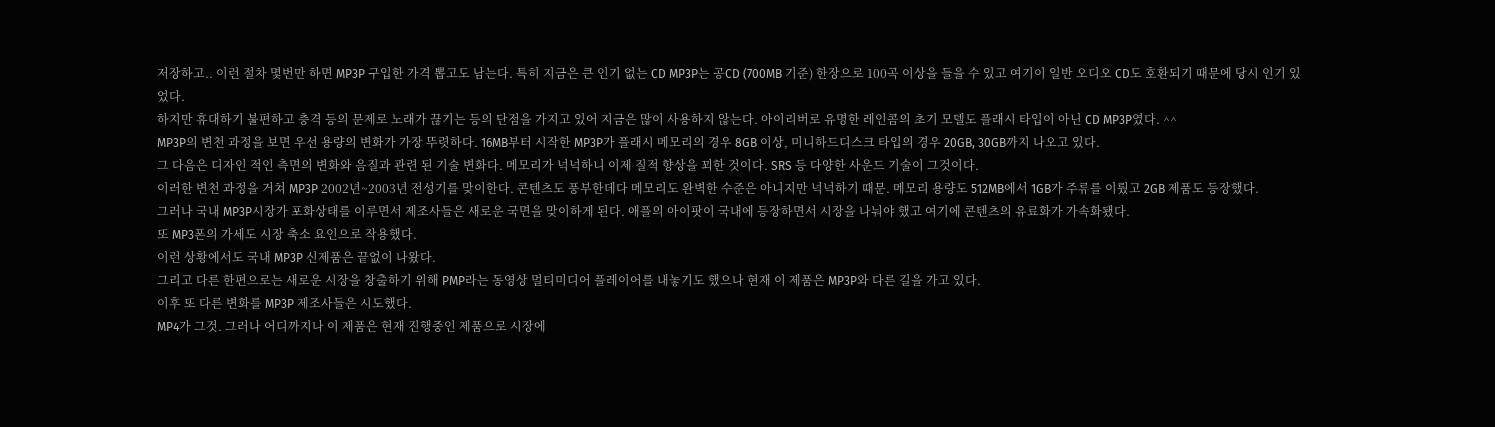저장하고.. 이런 절차 몇번만 하면 MP3P 구입한 가격 뽑고도 남는다. 특히 지금은 큰 인기 없는 CD MP3P는 공CD (700MB 기준) 한장으로 100곡 이상을 들을 수 있고 여기이 일반 오디오 CD도 호환되기 때문에 당시 인기 있었다.
하지만 휴대하기 불편하고 충격 등의 문제로 노래가 끊기는 등의 단점을 가지고 있어 지금은 많이 사용하지 않는다. 아이리버로 유명한 레인콤의 초기 모델도 플래시 타입이 아닌 CD MP3P였다. ^^
MP3P의 변천 과정을 보면 우선 용량의 변화가 가장 뚜렷하다. 16MB부터 시작한 MP3P가 플래시 메모리의 경우 8GB 이상, 미니하드디스크 타입의 경우 20GB, 30GB까지 나오고 있다.
그 다음은 디자인 적인 측면의 변화와 음질과 관련 된 기술 변화다. 메모리가 넉넉하니 이제 질적 향상을 꾀한 것이다. SRS 등 다양한 사운드 기술이 그것이다.
이러한 변천 과정을 거쳐 MP3P 2002년~2003년 전성기를 맞이한다. 콘텐츠도 풍부한데다 메모리도 완벽한 수준은 아니지만 넉넉하기 때문. 메모리 용량도 512MB에서 1GB가 주류를 이뤘고 2GB 제품도 등장했다.
그러나 국내 MP3P시장가 포화상태를 이루면서 제조사들은 새로운 국면을 맞이하게 된다. 애플의 아이팟이 국내에 등장하면서 시장을 나눠야 했고 여기에 콘텐츠의 유료화가 가속화됐다.
또 MP3폰의 가세도 시장 축소 요인으로 작용했다.
이런 상황에서도 국내 MP3P 신제품은 끝없이 나왔다.
그리고 다른 한편으로는 새로운 시장을 창출하기 위해 PMP라는 동영상 멀티미디어 플레이어를 내놓기도 했으나 현재 이 제품은 MP3P와 다른 길을 가고 있다.
이후 또 다른 변화를 MP3P 제조사들은 시도했다.
MP4가 그것. 그러나 어디까지나 이 제품은 현재 진행중인 제품으로 시장에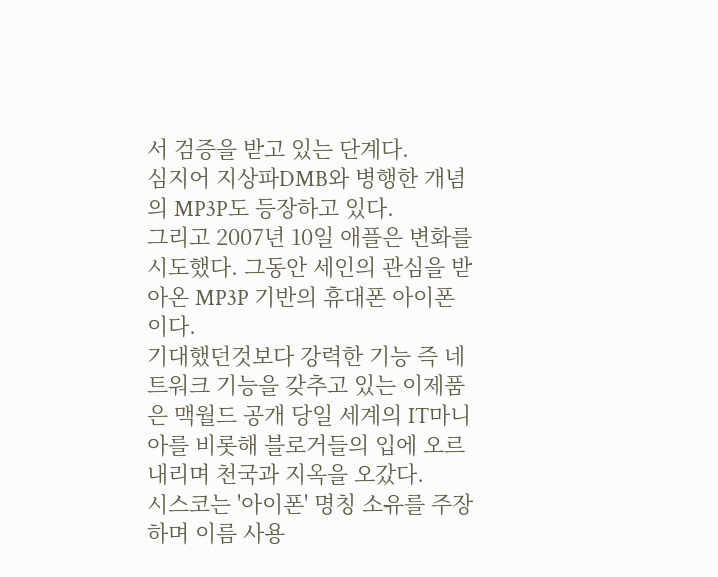서 검증을 받고 있는 단계다.
심지어 지상파DMB와 병행한 개념의 MP3P도 등장하고 있다.
그리고 2007년 10일 애플은 변화를 시도했다. 그동안 세인의 관심을 받아온 MP3P 기반의 휴대폰 아이폰이다.
기대했던것보다 강력한 기능 즉 네트워크 기능을 갖추고 있는 이제품은 맥월드 공개 당일 세계의 IT마니아를 비롯해 블로거들의 입에 오르내리며 천국과 지옥을 오갔다.
시스코는 '아이폰' 명칭 소유를 주장하며 이름 사용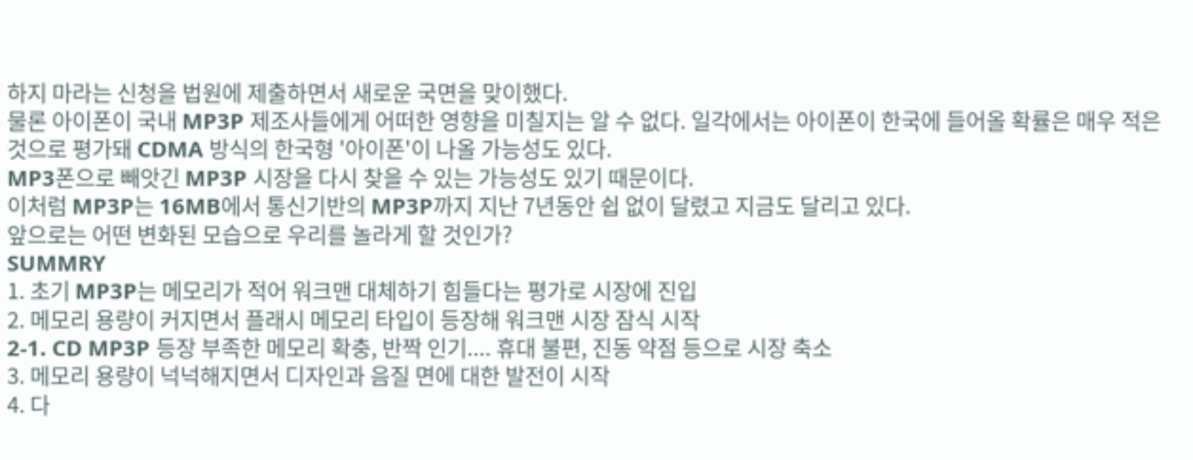하지 마라는 신청을 법원에 제출하면서 새로운 국면을 맞이했다.
물론 아이폰이 국내 MP3P 제조사들에게 어떠한 영향을 미칠지는 알 수 없다. 일각에서는 아이폰이 한국에 들어올 확률은 매우 적은 것으로 평가돼 CDMA 방식의 한국형 '아이폰'이 나올 가능성도 있다.
MP3폰으로 빼앗긴 MP3P 시장을 다시 찾을 수 있는 가능성도 있기 때문이다.
이처럼 MP3P는 16MB에서 통신기반의 MP3P까지 지난 7년동안 쉽 없이 달렸고 지금도 달리고 있다.
앞으로는 어떤 변화된 모습으로 우리를 놀라게 할 것인가?
SUMMRY
1. 초기 MP3P는 메모리가 적어 워크맨 대체하기 힘들다는 평가로 시장에 진입
2. 메모리 용량이 커지면서 플래시 메모리 타입이 등장해 워크맨 시장 잠식 시작
2-1. CD MP3P 등장 부족한 메모리 확충, 반짝 인기.... 휴대 불편, 진동 약점 등으로 시장 축소
3. 메모리 용량이 넉넉해지면서 디자인과 음질 면에 대한 발전이 시작
4. 다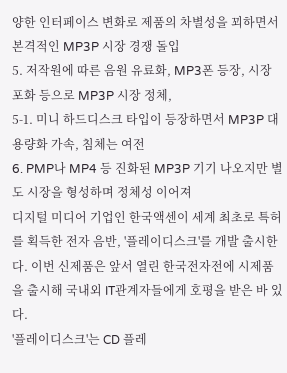양한 인터페이스 변화로 제품의 차별성을 꾀하면서 본격적인 MP3P 시장 경쟁 돌입
5. 저작원에 따른 음원 유료화, MP3폰 등장, 시장 포화 등으로 MP3P 시장 정체,
5-1. 미니 하드디스크 타입이 등장하면서 MP3P 대용량화 가속, 침체는 여전
6. PMP나 MP4 등 진화된 MP3P 기기 나오지만 별도 시장을 형성하며 정체성 이어져
디지털 미디어 기업인 한국액센이 세계 최초로 특허를 획득한 전자 음반, '플레이디스크'를 개발 출시한다. 이번 신제품은 앞서 열린 한국전자전에 시제품을 출시해 국내외 IT관계자들에게 호평을 받은 바 있다.
'플레이디스크'는 CD 플레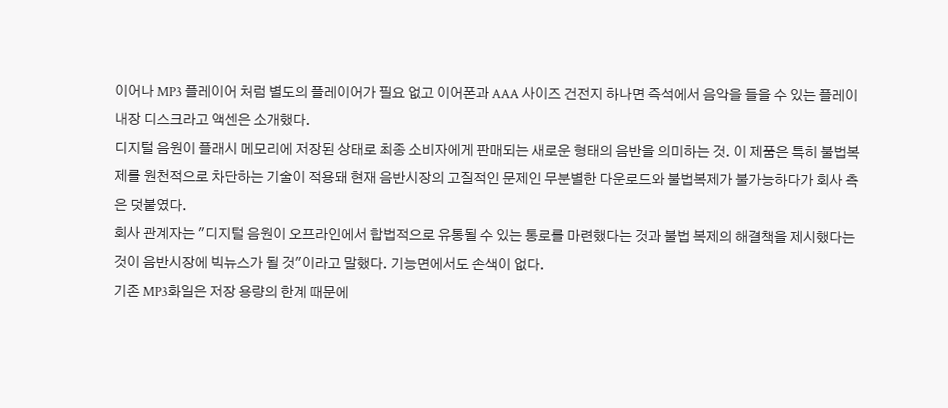이어나 MP3 플레이어 처럼 별도의 플레이어가 필요 없고 이어폰과 AAA 사이즈 건전지 하나면 즉석에서 음악을 들을 수 있는 플레이 내장 디스크라고 액센은 소개했다.
디지털 음원이 플래시 메모리에 저장된 상태로 최종 소비자에게 판매되는 새로운 형태의 음반을 의미하는 것. 이 제품은 특히 불법복제를 원천적으로 차단하는 기술이 적용돼 현재 음반시장의 고질적인 문제인 무분별한 다운로드와 불법복제가 불가능하다가 회사 측은 덧붙였다.
회사 관계자는 "디지털 음원이 오프라인에서 합법적으로 유통될 수 있는 통로를 마련했다는 것과 불법 복제의 해결책을 제시했다는 것이 음반시장에 빅뉴스가 될 것"이라고 말했다. 기능면에서도 손색이 없다.
기존 MP3화일은 저장 용량의 한계 때문에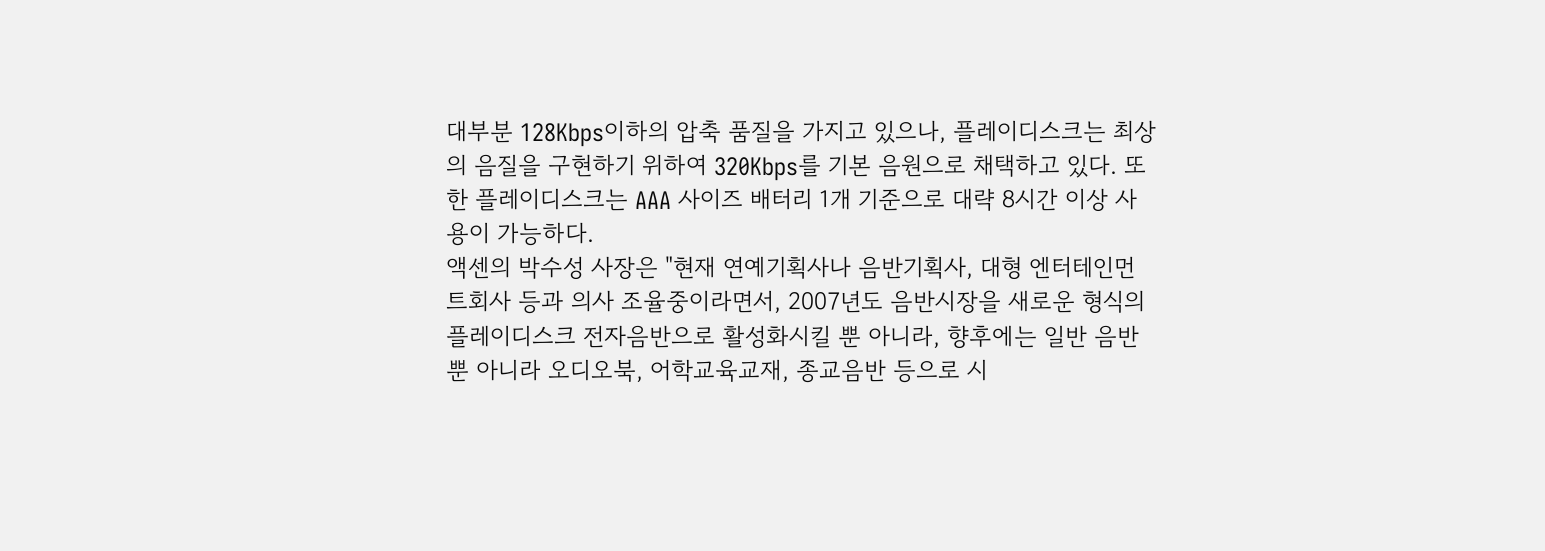대부분 128Kbps이하의 압축 품질을 가지고 있으나, 플레이디스크는 최상의 음질을 구현하기 위하여 320Kbps를 기본 음원으로 채택하고 있다. 또한 플레이디스크는 AAA 사이즈 배터리 1개 기준으로 대략 8시간 이상 사용이 가능하다.
액센의 박수성 사장은 "현재 연예기획사나 음반기획사, 대형 엔터테인먼트회사 등과 의사 조율중이라면서, 2007년도 음반시장을 새로운 형식의 플레이디스크 전자음반으로 활성화시킬 뿐 아니라, 향후에는 일반 음반 뿐 아니라 오디오북, 어학교육교재, 종교음반 등으로 시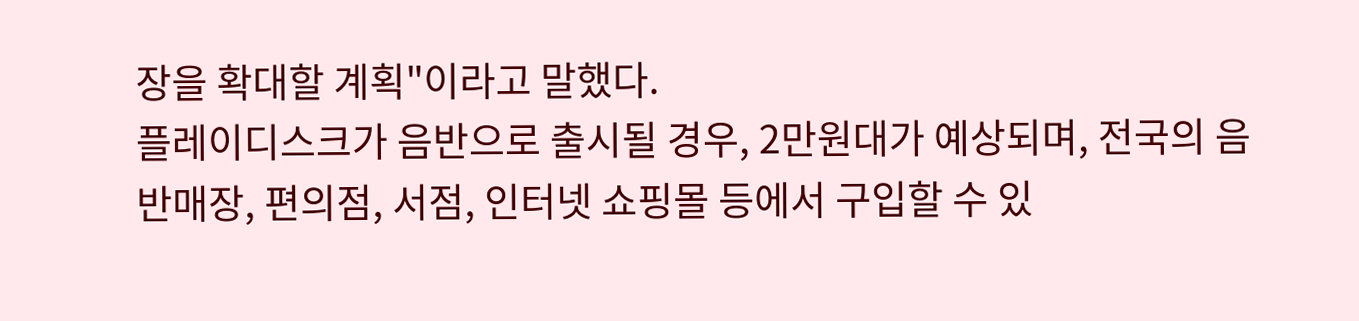장을 확대할 계획"이라고 말했다.
플레이디스크가 음반으로 출시될 경우, 2만원대가 예상되며, 전국의 음반매장, 편의점, 서점, 인터넷 쇼핑몰 등에서 구입할 수 있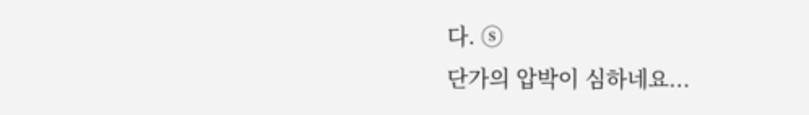다. ⓢ
단가의 압박이 심하네요...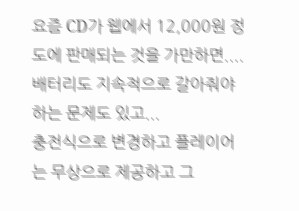요즘 CD가 웹에서 12,000원 정도에 판매되는 것을 가만하면....
배터리도 지속적으로 갈아줘야 하는 문제도 있고...
충전식으로 변경하고 플레이어는 무상으로 제공하고 그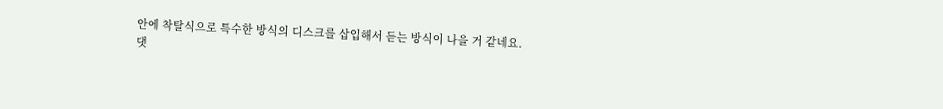안에 착탈식으로 특수한 방식의 디스크를 삽입해서 듣는 방식이 나을 거 같네요.
댓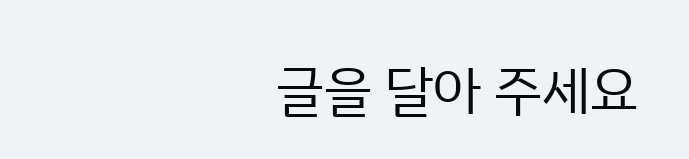글을 달아 주세요